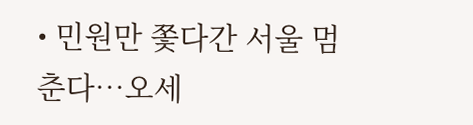• 민원만 쫓다간 서울 멈춘다…오세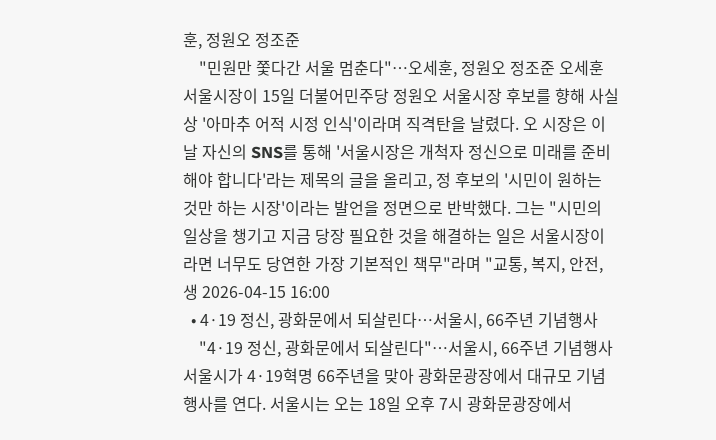훈, 정원오 정조준
    "민원만 쫓다간 서울 멈춘다"…오세훈, 정원오 정조준 오세훈 서울시장이 15일 더불어민주당 정원오 서울시장 후보를 향해 사실상 '아마추 어적 시정 인식'이라며 직격탄을 날렸다. 오 시장은 이날 자신의 SNS를 통해 '서울시장은 개척자 정신으로 미래를 준비해야 합니다'라는 제목의 글을 올리고, 정 후보의 '시민이 원하는 것만 하는 시장'이라는 발언을 정면으로 반박했다. 그는 "시민의 일상을 챙기고 지금 당장 필요한 것을 해결하는 일은 서울시장이라면 너무도 당연한 가장 기본적인 책무"라며 "교통, 복지, 안전, 생 2026-04-15 16:00
  • 4·19 정신, 광화문에서 되살린다…서울시, 66주년 기념행사
    "4·19 정신, 광화문에서 되살린다"…서울시, 66주년 기념행사 서울시가 4·19혁명 66주년을 맞아 광화문광장에서 대규모 기념행사를 연다. 서울시는 오는 18일 오후 7시 광화문광장에서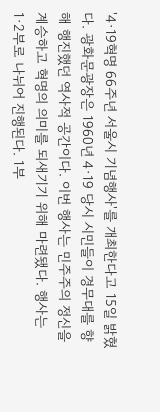'4·19혁명 66주년 서울시 기념행사'를 개최한다고 15일 밝혔다. 광화문광장은 1960년 4·19 당시 시민들이 경무대를 향해 행진했던 역사적 공간이다. 이번 행사는 민주주의 정신을 계승하고 혁명의 의미를 되새기기 위해 마련됐다. 행사는 1·2부로 나뉘어 진행된다. 1부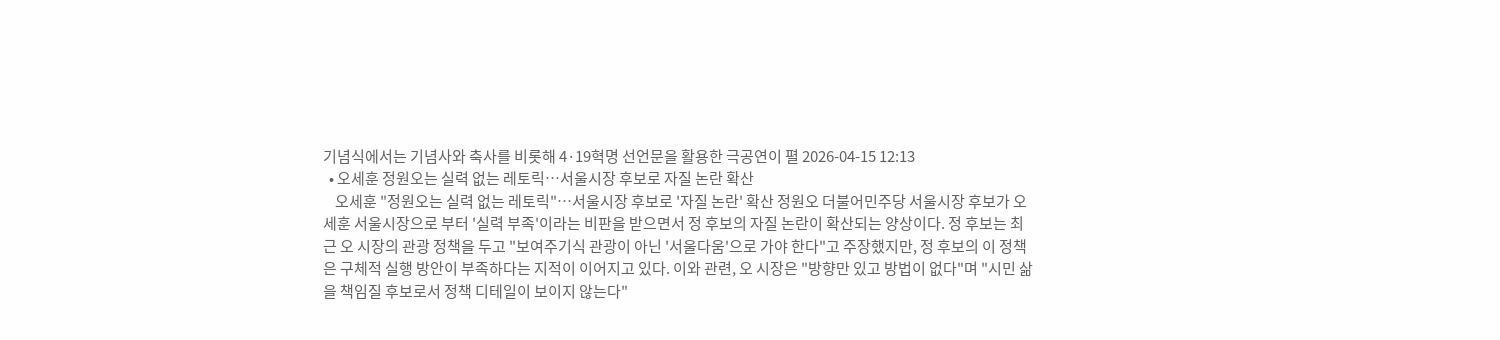기념식에서는 기념사와 축사를 비롯해 4·19혁명 선언문을 활용한 극공연이 펼 2026-04-15 12:13
  • 오세훈 정원오는 실력 없는 레토릭…서울시장 후보로 자질 논란 확산
    오세훈 "정원오는 실력 없는 레토릭"…서울시장 후보로 '자질 논란' 확산 정원오 더불어민주당 서울시장 후보가 오세훈 서울시장으로 부터 '실력 부족'이라는 비판을 받으면서 정 후보의 자질 논란이 확산되는 양상이다. 정 후보는 최근 오 시장의 관광 정책을 두고 "보여주기식 관광이 아닌 '서울다움'으로 가야 한다"고 주장했지만, 정 후보의 이 정책은 구체적 실행 방안이 부족하다는 지적이 이어지고 있다. 이와 관련, 오 시장은 "방향만 있고 방법이 없다"며 "시민 삶을 책임질 후보로서 정책 디테일이 보이지 않는다"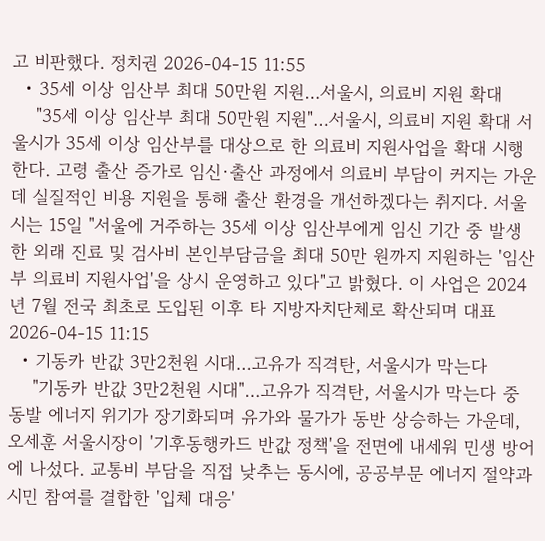고 비판했다. 정치권 2026-04-15 11:55
  • 35세 이상 임산부 최대 50만원 지원…서울시, 의료비 지원 확대
    "35세 이상 임산부 최대 50만원 지원"…서울시, 의료비 지원 확대 서울시가 35세 이상 임산부를 대상으로 한 의료비 지원사업을 확대 시행한다. 고령 출산 증가로 임신·출산 과정에서 의료비 부담이 커지는 가운데 실질적인 비용 지원을 통해 출산 환경을 개선하겠다는 취지다. 서울시는 15일 "서울에 거주하는 35세 이상 임산부에게 임신 기간 중 발생한 외래 진료 및 검사비 본인부담금을 최대 50만 원까지 지원하는 '임산부 의료비 지원사업'을 상시 운영하고 있다"고 밝혔다. 이 사업은 2024년 7월 전국 최초로 도입된 이후 타 지방자치단체로 확산되며 대표 2026-04-15 11:15
  • 기동카 반값 3만2천원 시대…고유가 직격탄, 서울시가 막는다
    "기동카 반값 3만2천원 시대"…고유가 직격탄, 서울시가 막는다 중동발 에너지 위기가 장기화되며 유가와 물가가 동반 상승하는 가운데, 오세훈 서울시장이 '기후동행카드 반값 정책'을 전면에 내세워 민생 방어에 나섰다. 교통비 부담을 직접 낮추는 동시에, 공공부문 에너지 절약과 시민 참여를 결합한 '입체 대응'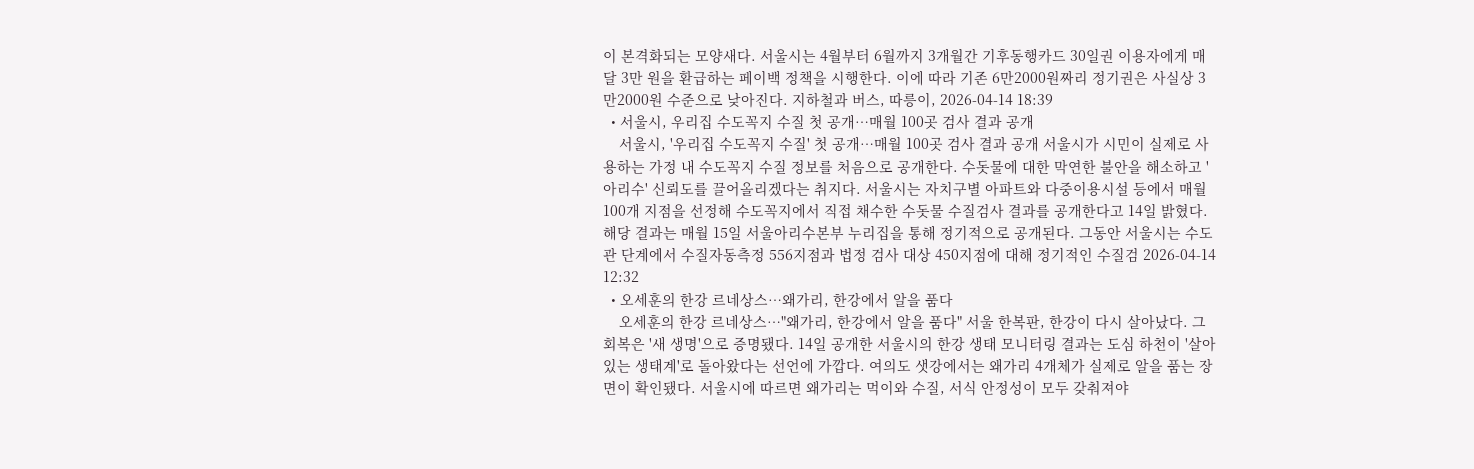이 본격화되는 모양새다. 서울시는 4월부터 6월까지 3개월간 기후동행카드 30일권 이용자에게 매달 3만 원을 환급하는 페이백 정책을 시행한다. 이에 따라 기존 6만2000원짜리 정기권은 사실상 3만2000원 수준으로 낮아진다. 지하철과 버스, 따릉이, 2026-04-14 18:39
  • 서울시, 우리집 수도꼭지 수질 첫 공개…매월 100곳 검사 결과 공개
    서울시, '우리집 수도꼭지 수질' 첫 공개…매월 100곳 검사 결과 공개 서울시가 시민이 실제로 사용하는 가정 내 수도꼭지 수질 정보를 처음으로 공개한다. 수돗물에 대한 막연한 불안을 해소하고 '아리수' 신뢰도를 끌어올리겠다는 취지다. 서울시는 자치구별 아파트와 다중이용시설 등에서 매월 100개 지점을 선정해 수도꼭지에서 직접 채수한 수돗물 수질검사 결과를 공개한다고 14일 밝혔다. 해당 결과는 매월 15일 서울아리수본부 누리집을 통해 정기적으로 공개된다. 그동안 서울시는 수도관 단계에서 수질자동측정 556지점과 법정 검사 대상 450지점에 대해 정기적인 수질검 2026-04-14 12:32
  • 오세훈의 한강 르네상스…왜가리, 한강에서 알을 품다
    오세훈의 한강 르네상스…"왜가리, 한강에서 알을 품다" 서울 한복판, 한강이 다시 살아났다. 그 회복은 '새 생명'으로 증명됐다. 14일 공개한 서울시의 한강 생태 모니터링 결과는 도심 하천이 '살아있는 생태계'로 돌아왔다는 선언에 가깝다. 여의도 샛강에서는 왜가리 4개체가 실제로 알을 품는 장면이 확인됐다. 서울시에 따르면 왜가리는 먹이와 수질, 서식 안정성이 모두 갖춰져야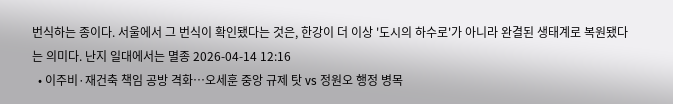번식하는 종이다. 서울에서 그 번식이 확인됐다는 것은, 한강이 더 이상 '도시의 하수로'가 아니라 완결된 생태계로 복원됐다는 의미다. 난지 일대에서는 멸종 2026-04-14 12:16
  • 이주비·재건축 책임 공방 격화…오세훈 중앙 규제 탓 vs 정원오 행정 병목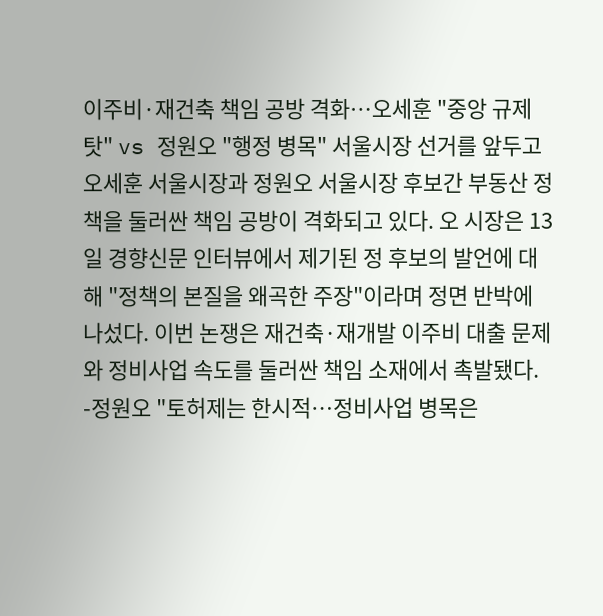이주비·재건축 책임 공방 격화…오세훈 "중앙 규제 탓" vs 정원오 "행정 병목" 서울시장 선거를 앞두고 오세훈 서울시장과 정원오 서울시장 후보간 부동산 정책을 둘러싼 책임 공방이 격화되고 있다. 오 시장은 13일 경향신문 인터뷰에서 제기된 정 후보의 발언에 대해 "정책의 본질을 왜곡한 주장"이라며 정면 반박에 나섰다. 이번 논쟁은 재건축·재개발 이주비 대출 문제와 정비사업 속도를 둘러싼 책임 소재에서 촉발됐다. -정원오 "토허제는 한시적…정비사업 병목은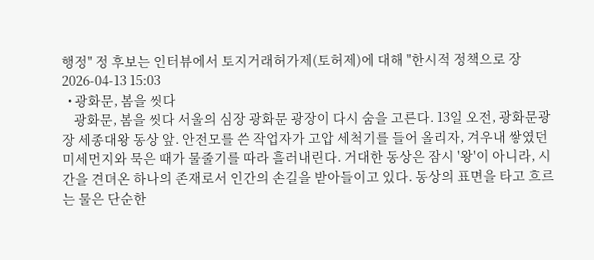행정" 정 후보는 인터뷰에서 토지거래허가제(토허제)에 대해 "한시적 정책으로 장 2026-04-13 15:03
  • 광화문, 봄을 씻다
    광화문, 봄을 씻다 서울의 심장 광화문 광장이 다시 숨을 고른다. 13일 오전, 광화문광장 세종대왕 동상 앞. 안전모를 쓴 작업자가 고압 세척기를 들어 올리자, 겨우내 쌓였던 미세먼지와 묵은 때가 물줄기를 따라 흘러내린다. 거대한 동상은 잠시 '왕'이 아니라, 시간을 견뎌온 하나의 존재로서 인간의 손길을 받아들이고 있다. 동상의 표면을 타고 흐르는 물은 단순한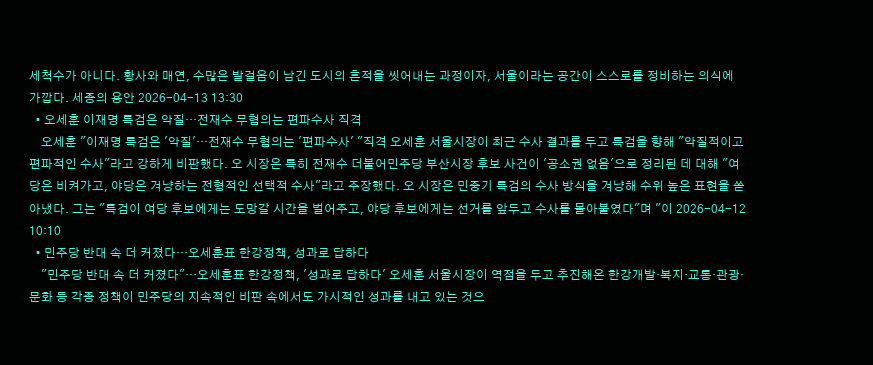세척수가 아니다. 황사와 매연, 수많은 발걸음이 남긴 도시의 흔적을 씻어내는 과정이자, 서울이라는 공간이 스스로를 정비하는 의식에 가깝다. 세종의 용안 2026-04-13 13:30
  • 오세훈 이재명 특검은 악질…전재수 무혐의는 편파수사 직격
    오세훈 "이재명 특검은 '악질'…전재수 무혐의는 '편파수사' "직격 오세훈 서울시장이 최근 수사 결과를 두고 특검을 향해 "악질적이고 편파적인 수사"라고 강하게 비판했다. 오 시장은 특히 전재수 더불어민주당 부산시장 후보 사건이 '공소권 없음'으로 정리된 데 대해 "여당은 비켜가고, 야당은 겨냥하는 전형적인 선택적 수사"라고 주장했다. 오 시장은 민중기 특검의 수사 방식을 겨냥해 수위 높은 표현을 쏟아냈다. 그는 "특검이 여당 후보에게는 도망갈 시간을 벌어주고, 야당 후보에게는 선거를 앞두고 수사를 몰아붙였다"며 "이 2026-04-12 10:10
  • 민주당 반대 속 더 커졌다…오세훈표 한강정책, 성과로 답하다
    "민주당 반대 속 더 커졌다"…오세훈표 한강정책, '성과로 답하다' 오세훈 서울시장이 역점을 두고 추진해온 한강개발·복지·교통·관광·문화 등 각종 정책이 민주당의 지속적인 비판 속에서도 가시적인 성과를 내고 있는 것으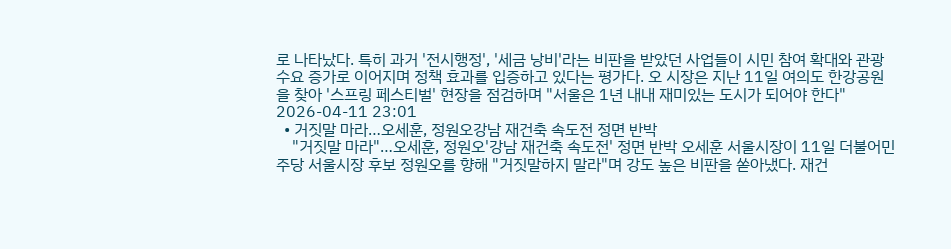로 나타났다. 특히 과거 '전시행정', '세금 낭비'라는 비판을 받았던 사업들이 시민 참여 확대와 관광 수요 증가로 이어지며 정책 효과를 입증하고 있다는 평가다. 오 시장은 지난 11일 여의도 한강공원을 찾아 '스프링 페스티벌' 현장을 점검하며 "서울은 1년 내내 재미있는 도시가 되어야 한다" 2026-04-11 23:01
  • 거짓말 마라…오세훈, 정원오강남 재건축 속도전 정면 반박
    "거짓말 마라"…오세훈, 정원오'강남 재건축 속도전' 정면 반박 오세훈 서울시장이 11일 더불어민주당 서울시장 후보 정원오를 향해 "거짓말하지 말라"며 강도 높은 비판을 쏟아냈다. 재건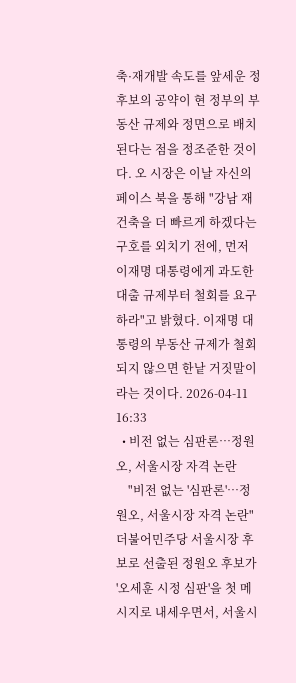축·재개발 속도를 앞세운 정 후보의 공약이 현 정부의 부동산 규제와 정면으로 배치된다는 점을 정조준한 것이다. 오 시장은 이날 자신의 페이스 북을 통해 "강남 재건축을 더 빠르게 하겠다는 구호를 외치기 전에, 먼저 이재명 대통령에게 과도한 대출 규제부터 철회를 요구하라"고 밝혔다. 이재명 대통령의 부동산 규제가 철회되지 않으면 한낱 거짓말이라는 것이다. 2026-04-11 16:33
  • 비전 없는 심판론…정원오, 서울시장 자격 논란
    "비전 없는 '심판론'…정원오, 서울시장 자격 논란" 더불어민주당 서울시장 후보로 선출된 정원오 후보가 '오세훈 시정 심판'을 첫 메시지로 내세우면서, 서울시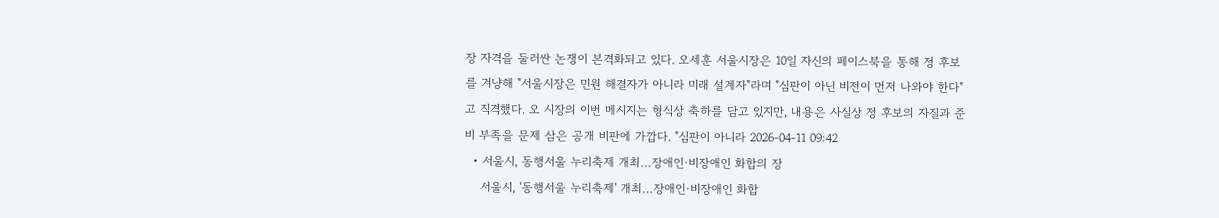장 자격을 둘러싼 논쟁이 본격화되고 있다. 오세훈 서울시장은 10일 자신의 페이스북을 통해 정 후보를 겨냥해 "서울시장은 민원 해결자가 아니라 미래 설계자"라며 "심판이 아닌 비전이 먼저 나와야 한다"고 직격했다. 오 시장의 이번 메시지는 형식상 축하를 담고 있지만, 내용은 사실상 정 후보의 자질과 준비 부족을 문제 삼은 공개 비판에 가깝다. "심판이 아니라 2026-04-11 09:42
  • 서울시, 동행서울 누리축제 개최…장애인·비장애인 화합의 장
    서울시, '동행서울 누리축제' 개최…장애인·비장애인 화합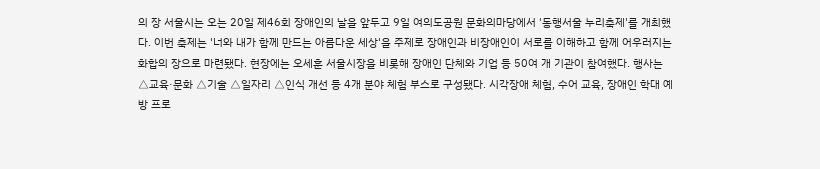의 장 서울시는 오는 20일 제46회 장애인의 날을 앞두고 9일 여의도공원 문화의마당에서 '동행서울 누리축제'를 개최했다. 이번 축제는 '너와 내가 함께 만드는 아름다운 세상'을 주제로 장애인과 비장애인이 서로를 이해하고 함께 어우러지는 화합의 장으로 마련됐다. 현장에는 오세훈 서울시장을 비롯해 장애인 단체와 기업 등 50여 개 기관이 참여했다. 행사는 △교육·문화 △기술 △일자리 △인식 개선 등 4개 분야 체험 부스로 구성됐다. 시각장애 체험, 수어 교육, 장애인 학대 예방 프로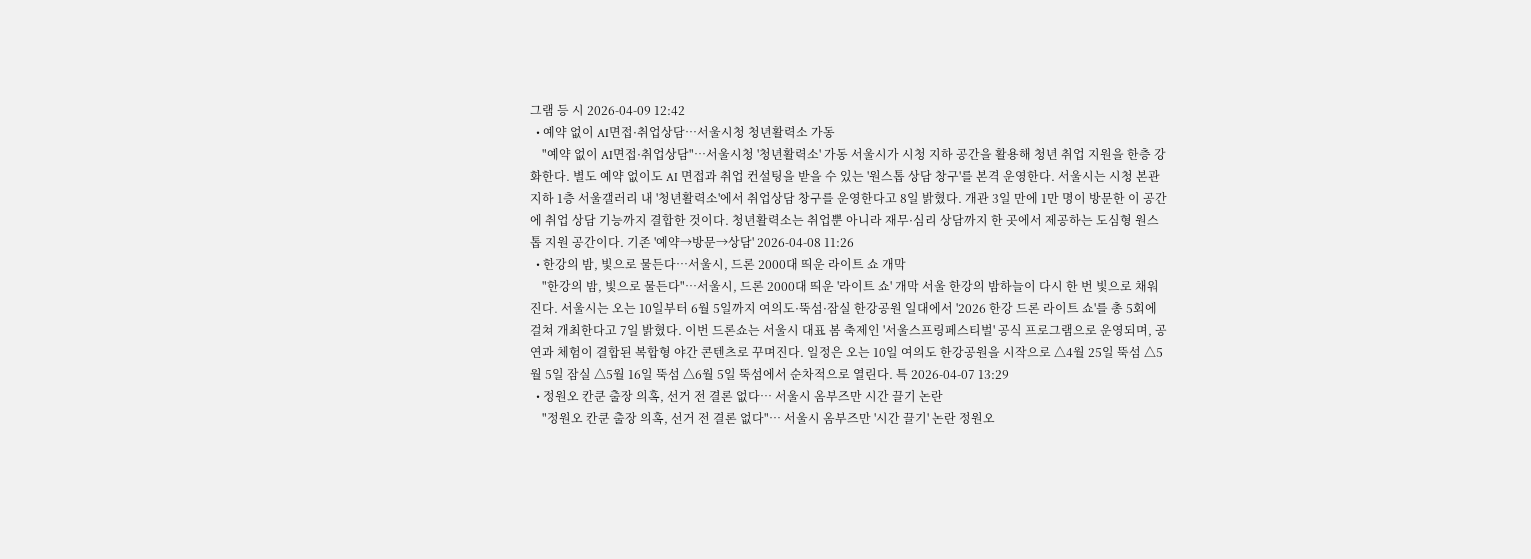그램 등 시 2026-04-09 12:42
  • 예약 없이 AI면접·취업상담…서울시청 청년활력소 가동
    "예약 없이 AI면접·취업상담"…서울시청 '청년활력소' 가동 서울시가 시청 지하 공간을 활용해 청년 취업 지원을 한층 강화한다. 별도 예약 없이도 AI 면접과 취업 컨설팅을 받을 수 있는 '원스톱 상담 창구'를 본격 운영한다. 서울시는 시청 본관 지하 1층 서울갤러리 내 '청년활력소'에서 취업상담 창구를 운영한다고 8일 밝혔다. 개관 3일 만에 1만 명이 방문한 이 공간에 취업 상담 기능까지 결합한 것이다. 청년활력소는 취업뿐 아니라 재무·심리 상담까지 한 곳에서 제공하는 도심형 원스톱 지원 공간이다. 기존 '예약→방문→상담' 2026-04-08 11:26
  • 한강의 밤, 빛으로 물든다…서울시, 드론 2000대 띄운 라이트 쇼 개막
    "한강의 밤, 빛으로 물든다"…서울시, 드론 2000대 띄운 '라이트 쇼' 개막 서울 한강의 밤하늘이 다시 한 번 빛으로 채워진다. 서울시는 오는 10일부터 6월 5일까지 여의도·뚝섬·잠실 한강공원 일대에서 '2026 한강 드론 라이트 쇼'를 총 5회에 걸쳐 개최한다고 7일 밝혔다. 이번 드론쇼는 서울시 대표 봄 축제인 '서울스프링페스티벌' 공식 프로그램으로 운영되며, 공연과 체험이 결합된 복합형 야간 콘텐츠로 꾸며진다. 일정은 오는 10일 여의도 한강공원을 시작으로 △4월 25일 뚝섬 △5월 5일 잠실 △5월 16일 뚝섬 △6월 5일 뚝섬에서 순차적으로 열린다. 특 2026-04-07 13:29
  • 정원오 칸쿤 출장 의혹, 선거 전 결론 없다… 서울시 옴부즈만 시간 끌기 논란
    "정원오 칸쿤 출장 의혹, 선거 전 결론 없다"… 서울시 옴부즈만 '시간 끌기' 논란 정원오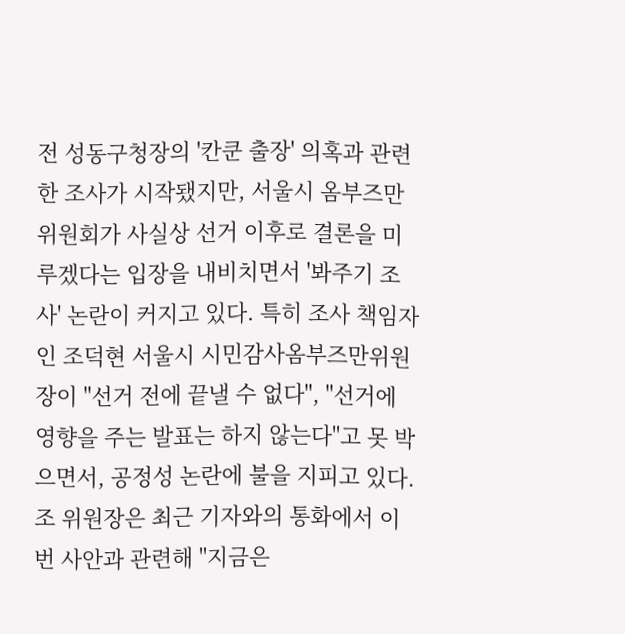전 성동구청장의 '칸쿤 출장' 의혹과 관련한 조사가 시작됐지만, 서울시 옴부즈만위원회가 사실상 선거 이후로 결론을 미루겠다는 입장을 내비치면서 '봐주기 조사' 논란이 커지고 있다. 특히 조사 책임자인 조덕현 서울시 시민감사옴부즈만위원장이 "선거 전에 끝낼 수 없다", "선거에 영향을 주는 발표는 하지 않는다"고 못 박으면서, 공정성 논란에 불을 지피고 있다. 조 위원장은 최근 기자와의 통화에서 이번 사안과 관련해 "지금은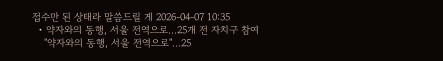접수만 된 상태라 말씀드릴 게 2026-04-07 10:35
  • 약자와의 동행, 서울 전역으로…25개 전 자치구 참여
    "약자와의 동행, 서울 전역으로"…25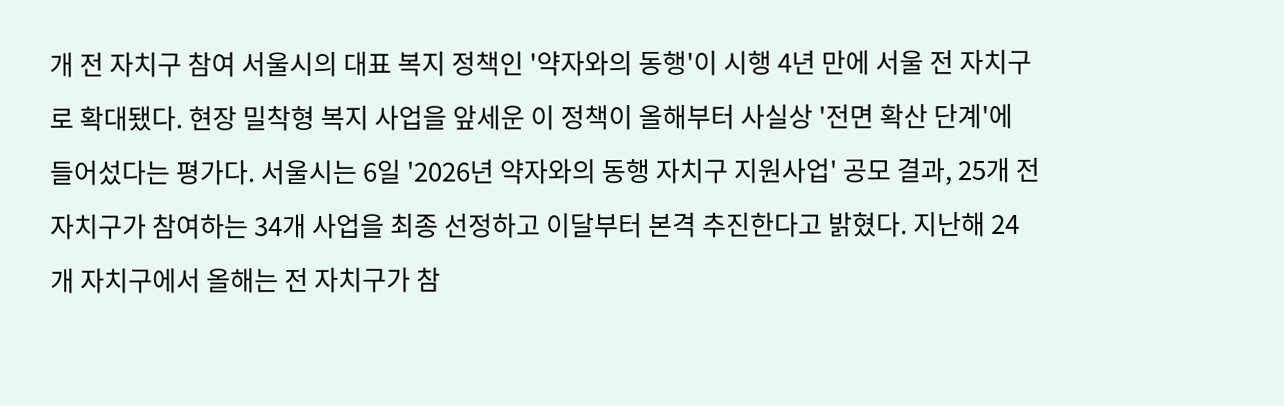개 전 자치구 참여 서울시의 대표 복지 정책인 '약자와의 동행'이 시행 4년 만에 서울 전 자치구로 확대됐다. 현장 밀착형 복지 사업을 앞세운 이 정책이 올해부터 사실상 '전면 확산 단계'에 들어섰다는 평가다. 서울시는 6일 '2026년 약자와의 동행 자치구 지원사업' 공모 결과, 25개 전 자치구가 참여하는 34개 사업을 최종 선정하고 이달부터 본격 추진한다고 밝혔다. 지난해 24개 자치구에서 올해는 전 자치구가 참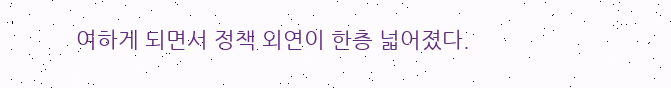여하게 되면서 정책 외연이 한층 넓어졌다.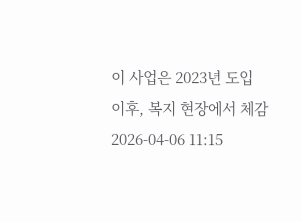이 사업은 2023년 도입 이후, 복지 현장에서 체감 2026-04-06 11:15